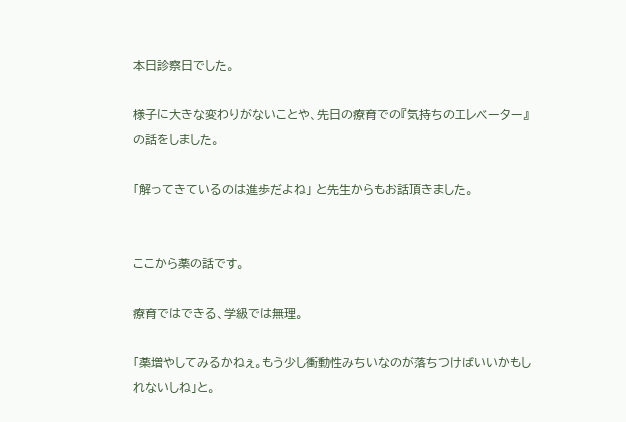本日診察日でした。

様子に大きな変わりがないことや、先日の療育での『気持ちのエレベーター』の話をしました。

「解ってきているのは進歩だよね」 と先生からもお話頂きました。


ここから薬の話です。

療育ではできる、学級では無理。

「薬増やしてみるかねぇ。もう少し衝動性みちいなのが落ちつけばいいかもしれないしね」と。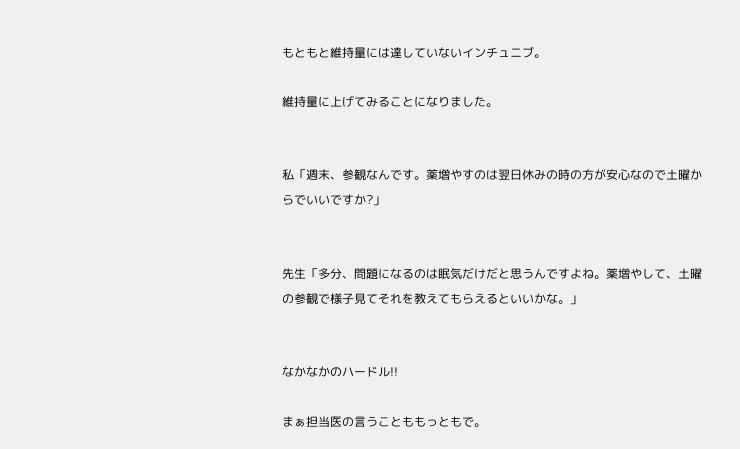もともと維持量には達していないインチュニブ。

維持量に上げてみることになりました。


私「週末、参観なんです。薬増やすのは翌日休みの時の方が安心なので土曜からでいいですか?」


先生「多分、問題になるのは眠気だけだと思うんですよね。薬増やして、土曜の参観で様子見てそれを教えてもらえるといいかな。」


なかなかのハードル!!

まぁ担当医の言うことももっともで。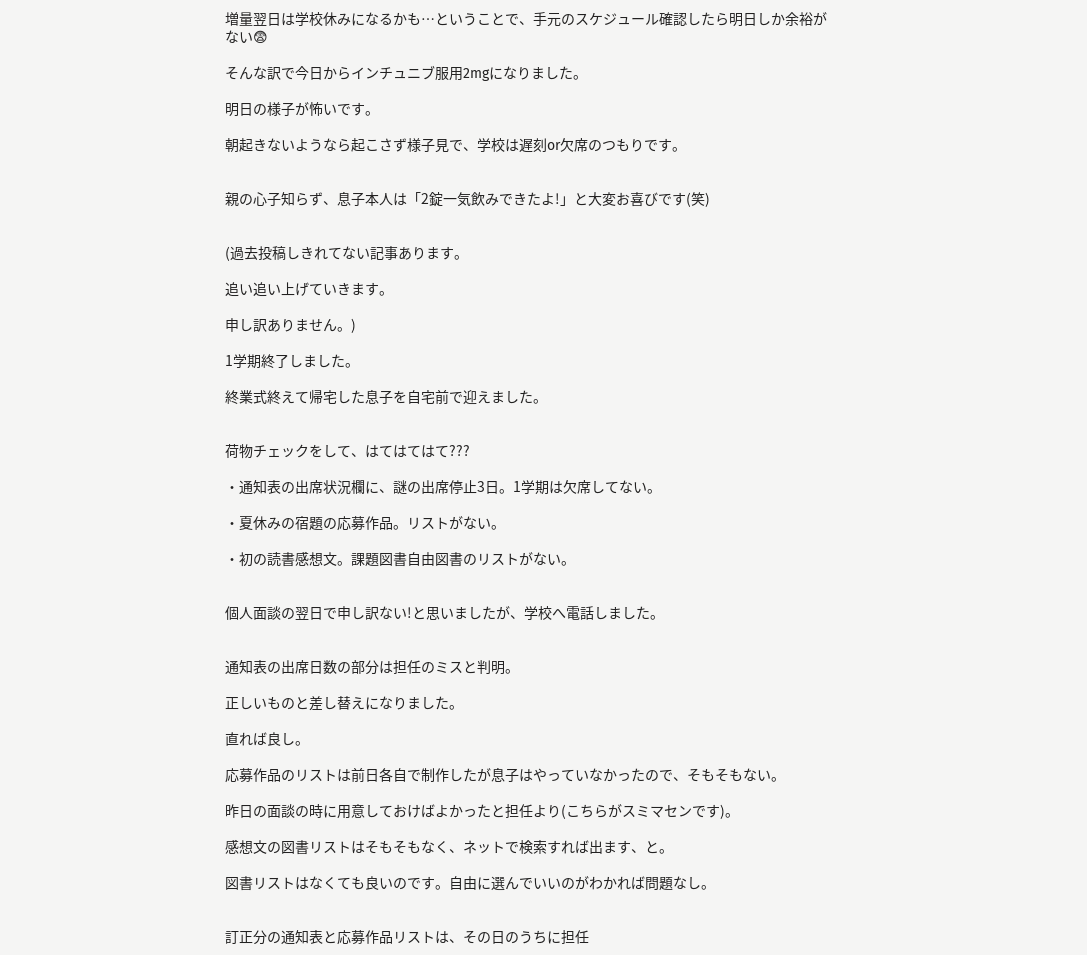増量翌日は学校休みになるかも…ということで、手元のスケジュール確認したら明日しか余裕がない😨

そんな訳で今日からインチュニブ服用2mgになりました。

明日の様子が怖いです。

朝起きないようなら起こさず様子見で、学校は遅刻or欠席のつもりです。


親の心子知らず、息子本人は「2錠一気飲みできたよ!」と大変お喜びです(笑)


(過去投稿しきれてない記事あります。

追い追い上げていきます。

申し訳ありません。)

1学期終了しました。

終業式終えて帰宅した息子を自宅前で迎えました。


荷物チェックをして、はてはてはて???

・通知表の出席状況欄に、謎の出席停止3日。1学期は欠席してない。

・夏休みの宿題の応募作品。リストがない。

・初の読書感想文。課題図書自由図書のリストがない。


個人面談の翌日で申し訳ない!と思いましたが、学校へ電話しました。


通知表の出席日数の部分は担任のミスと判明。

正しいものと差し替えになりました。

直れば良し。

応募作品のリストは前日各自で制作したが息子はやっていなかったので、そもそもない。

昨日の面談の時に用意しておけばよかったと担任より(こちらがスミマセンです)。

感想文の図書リストはそもそもなく、ネットで検索すれば出ます、と。

図書リストはなくても良いのです。自由に選んでいいのがわかれば問題なし。


訂正分の通知表と応募作品リストは、その日のうちに担任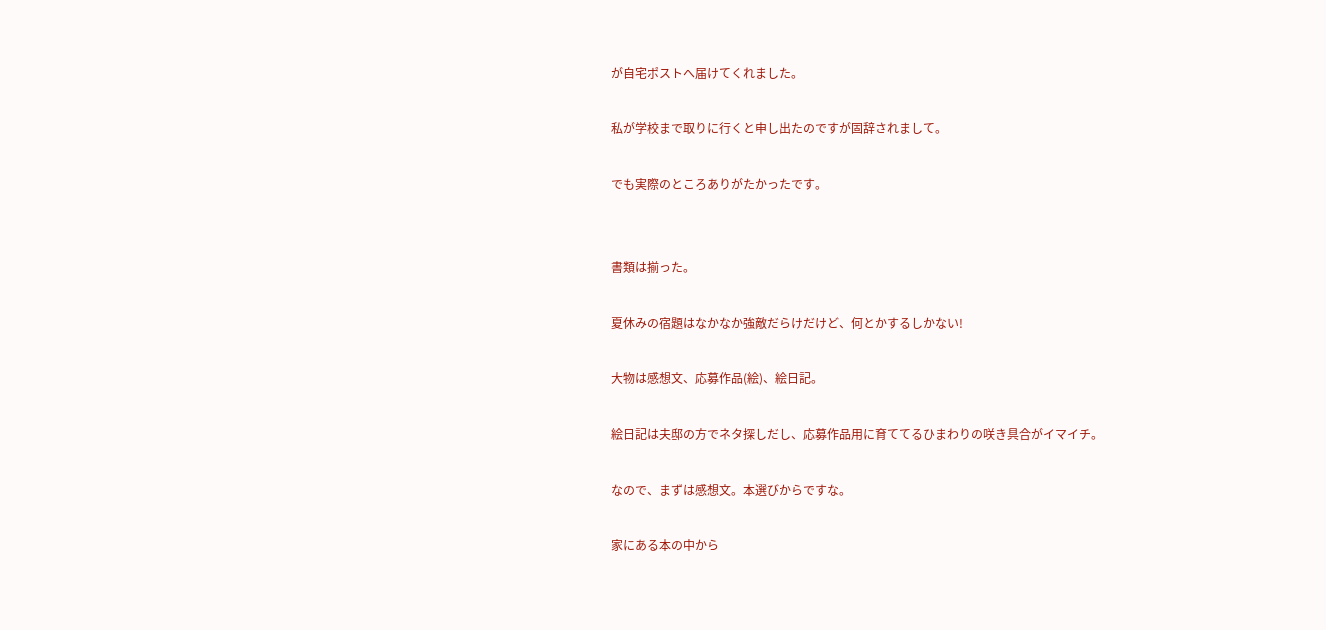が自宅ポストへ届けてくれました。

私が学校まで取りに行くと申し出たのですが固辞されまして。

でも実際のところありがたかったです。


書類は揃った。

夏休みの宿題はなかなか強敵だらけだけど、何とかするしかない!

大物は感想文、応募作品(絵)、絵日記。

絵日記は夫邸の方でネタ探しだし、応募作品用に育ててるひまわりの咲き具合がイマイチ。

なので、まずは感想文。本選びからですな。

家にある本の中から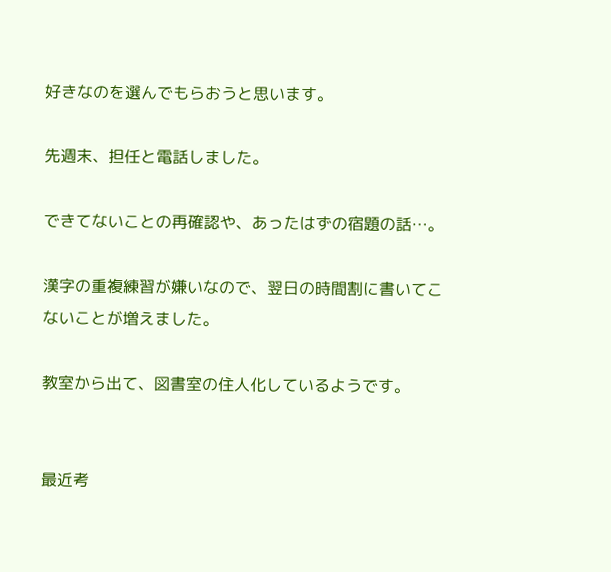好きなのを選んでもらおうと思います。

先週末、担任と電話しました。

できてないことの再確認や、あったはずの宿題の話…。

漢字の重複練習が嫌いなので、翌日の時間割に書いてこないことが増えました。

教室から出て、図書室の住人化しているようです。


最近考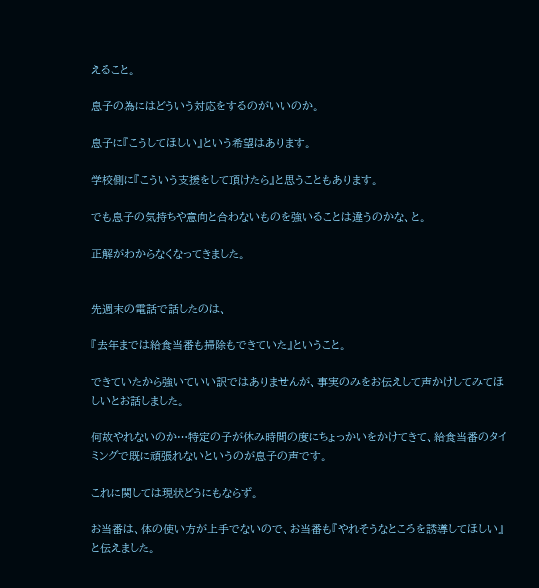えること。

息子の為にはどういう対応をするのがいいのか。

息子に『こうしてほしい』という希望はあります。

学校側に『こういう支援をして頂けたら』と思うこともあります。

でも息子の気持ちや意向と合わないものを強いることは違うのかな、と。

正解がわからなくなってきました。


先週末の電話で話したのは、

『去年までは給食当番も掃除もできていた』ということ。

できていたから強いていい訳ではありませんが、事実のみをお伝えして声かけしてみてほしいとお話しました。

何故やれないのか…特定の子が休み時間の度にちょっかいをかけてきて、給食当番のタイミングで既に頑張れないというのが息子の声です。

これに関しては現状どうにもならず。

お当番は、体の使い方が上手でないので、お当番も『やれそうなところを誘導してほしい』と伝えました。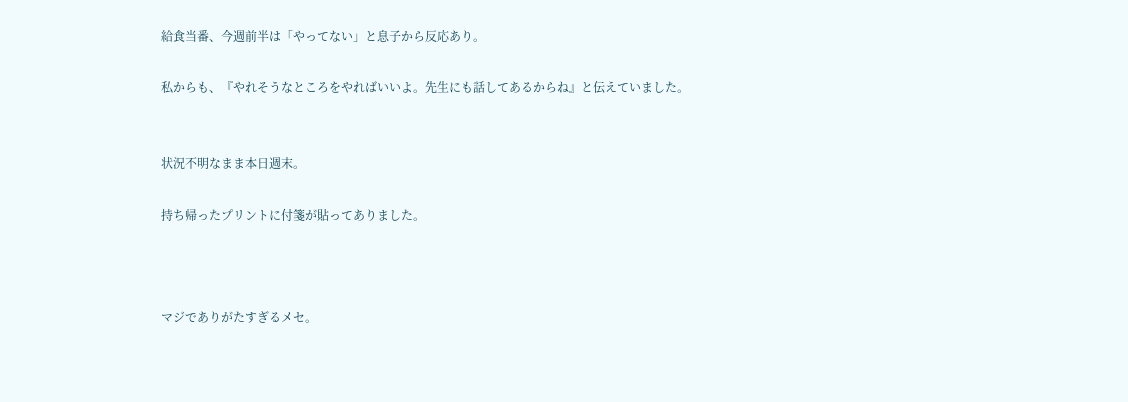給食当番、今週前半は「やってない」と息子から反応あり。

私からも、『やれそうなところをやればいいよ。先生にも話してあるからね』と伝えていました。


状況不明なまま本日週末。

持ち帰ったプリントに付箋が貼ってありました。



マジでありがたすぎるメセ。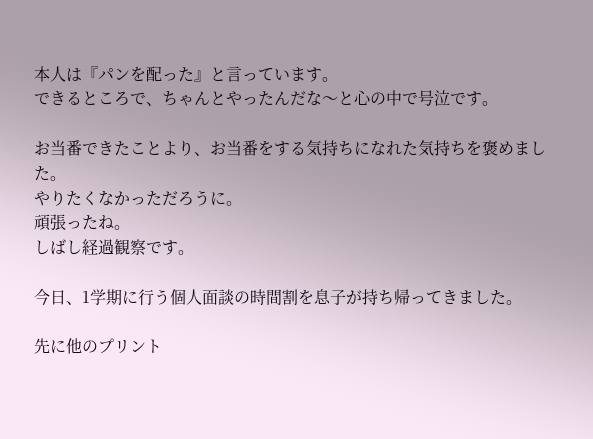本人は『パンを配った』と言っています。
できるところで、ちゃんとやったんだな〜と心の中で号泣です。

お当番できたことより、お当番をする気持ちになれた気持ちを褒めました。
やりたくなかっただろうに。
頑張ったね。
しばし経過観察です。

今日、1学期に行う個人面談の時間割を息子が持ち帰ってきました。

先に他のプリント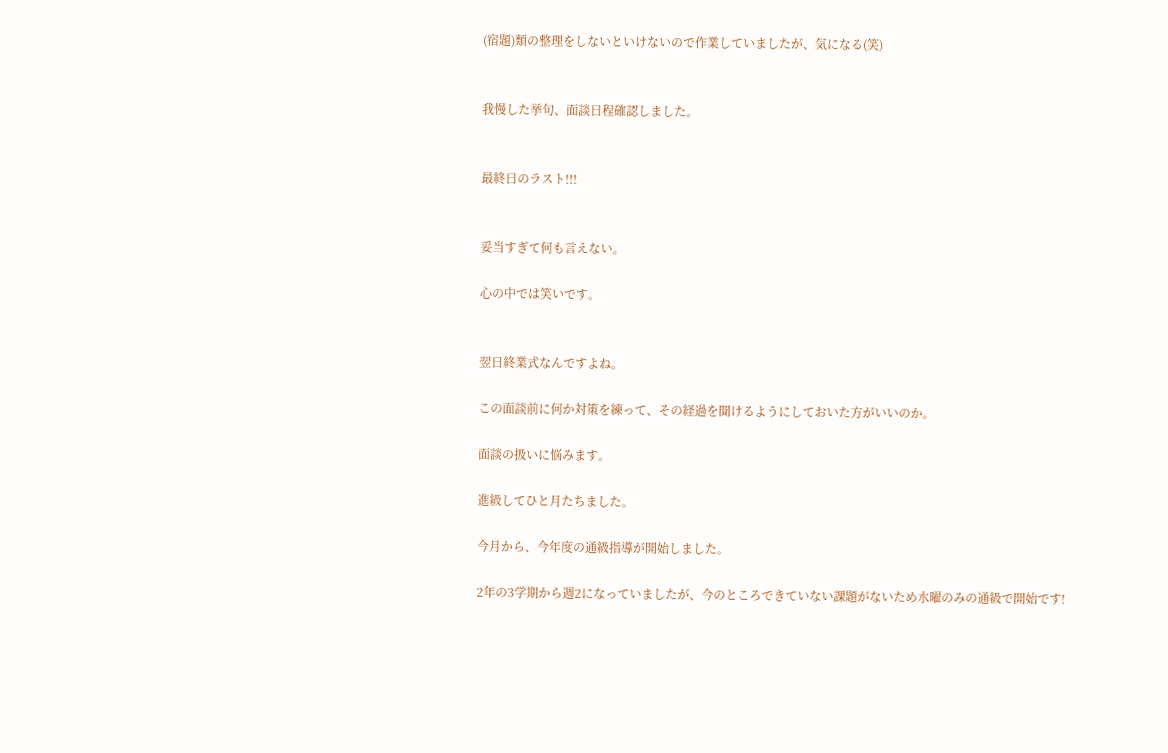(宿題)類の整理をしないといけないので作業していましたが、気になる(笑)


我慢した挙句、面談日程確認しました。


最終日のラスト!!!


妥当すぎて何も言えない。

心の中では笑いです。


翌日終業式なんですよね。

この面談前に何か対策を練って、その経過を聞けるようにしておいた方がいいのか。

面談の扱いに悩みます。

進級してひと月たちました。

今月から、今年度の通級指導が開始しました。

2年の3学期から週2になっていましたが、今のところできていない課題がないため水曜のみの通級で開始です!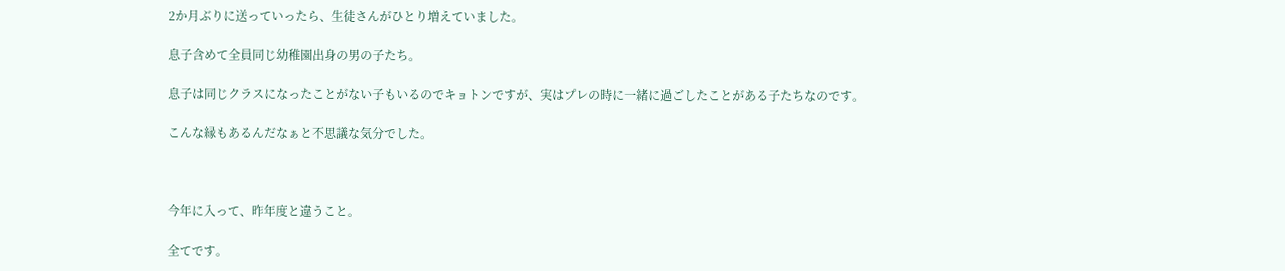2か月ぶりに送っていったら、生徒さんがひとり増えていました。

息子含めて全員同じ幼稚園出身の男の子たち。

息子は同じクラスになったことがない子もいるのでキョトンですが、実はプレの時に一緒に過ごしたことがある子たちなのです。

こんな縁もあるんだなぁと不思議な気分でした。



今年に入って、昨年度と違うこと。

全てです。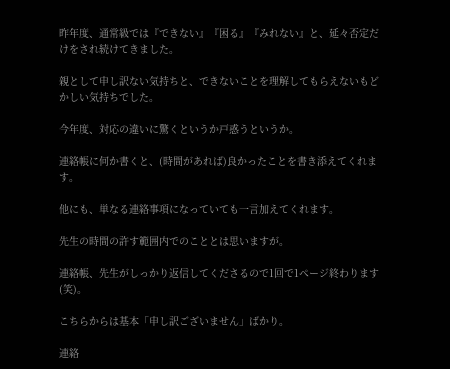昨年度、通常級では『できない』『困る』『みれない』と、延々否定だけをされ続けてきました。

親として申し訳ない気持ちと、できないことを理解してもらえないもどかしい気持ちでした。

今年度、対応の違いに驚くというか戸惑うというか。

連絡帳に何か書くと、(時間があれば)良かったことを書き添えてくれます。

他にも、単なる連絡事項になっていても一言加えてくれます。

先生の時間の許す範囲内でのこととは思いますが。

連絡帳、先生がしっかり返信してくださるので1回で1ページ終わります(笑)。

こちらからは基本「申し訳ございません」ばかり。

連絡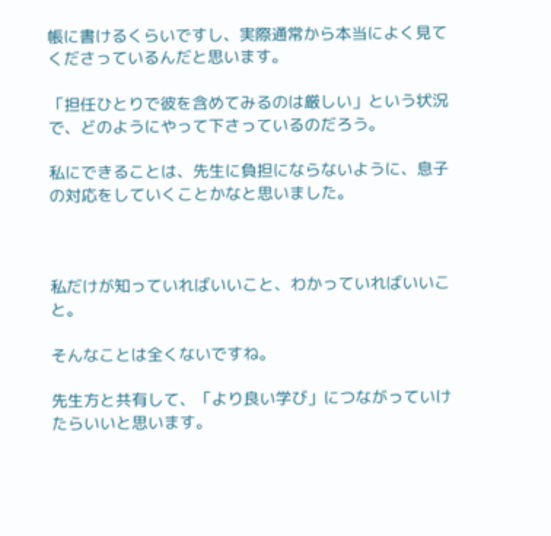帳に書けるくらいですし、実際通常から本当によく見てくださっているんだと思います。

「担任ひとりで彼を含めてみるのは厳しい」という状況で、どのようにやって下さっているのだろう。

私にできることは、先生に負担にならないように、息子の対応をしていくことかなと思いました。



私だけが知っていればいいこと、わかっていればいいこと。

そんなことは全くないですね。

先生方と共有して、「より良い学び」につながっていけたらいいと思います。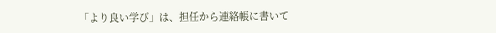「より良い学び」は、担任から連絡帳に書いて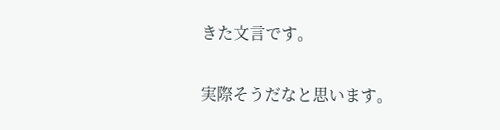きた文言です。

実際そうだなと思います。